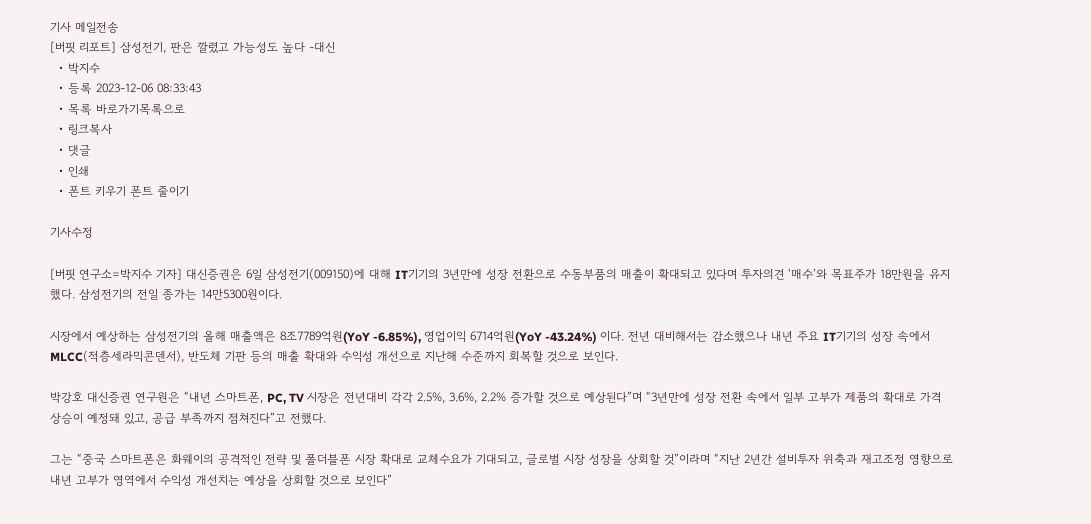기사 메일전송
[버핏 리포트] 삼성전기, 판은 깔렸고 가능성도 높다 -대신
  • 박지수
  • 등록 2023-12-06 08:33:43
  • 목록 바로가기목록으로
  • 링크복사
  • 댓글
  • 인쇄
  • 폰트 키우기 폰트 줄이기

기사수정

[버핏 연구소=박지수 기자] 대신증권은 6일 삼성전기(009150)에 대해 IT기기의 3년만에 성장 전환으로 수동부품의 매출이 확대되고 있다며 투자의견 ‘매수’와 목표주가 18만원을 유지했다. 삼성전기의 전일 종가는 14만5300원이다.

시장에서 예상하는 삼성전기의 올해 매출액은 8조7789억원(YoY -6.85%), 영업이익 6714억원(YoY -43.24%) 이다. 전년 대비해서는 감소했으나 내년 주요 IT기기의 성장 속에서 MLCC(적층세라믹콘덴서), 반도체 기판 등의 매출 확대와 수익성 개선으로 지난해 수준까지 회복할 것으로 보인다.

박강호 대신증권 연구원은 “내년 스마트폰, PC, TV 시장은 전년대비 각각 2.5%, 3.6%, 2.2% 증가할 것으로 예상된다”며 “3년만에 성장 전환 속에서 일부 고부가 제품의 확대로 가격 상승이 예정돼 있고, 공급 부족까지 점쳐진다”고 전했다.

그는 “중국 스마트폰은 화웨이의 공격적인 전략 및 폴더블폰 시장 확대로 교체수요가 기대되고, 글로벌 시장 성장을 상회할 것”이라며 “지난 2년간 설비투자 위축과 재고조정 영향으로 내년 고부가 영역에서 수익성 개선치는 예상을 상회할 것으로 보인다”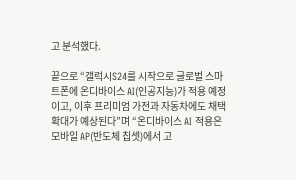고 분석했다.

끝으로 “갤럭시S24를 시작으로 글로벌 스마트폰에 온디바이스 AI(인공지능)가 적용 예정이고, 이후 프리미엄 가전과 자동차에도 채택 확대가 예상된다”며 “온디바이스 AI 적용은 모바일 AP(반도체 칩셋)에서 고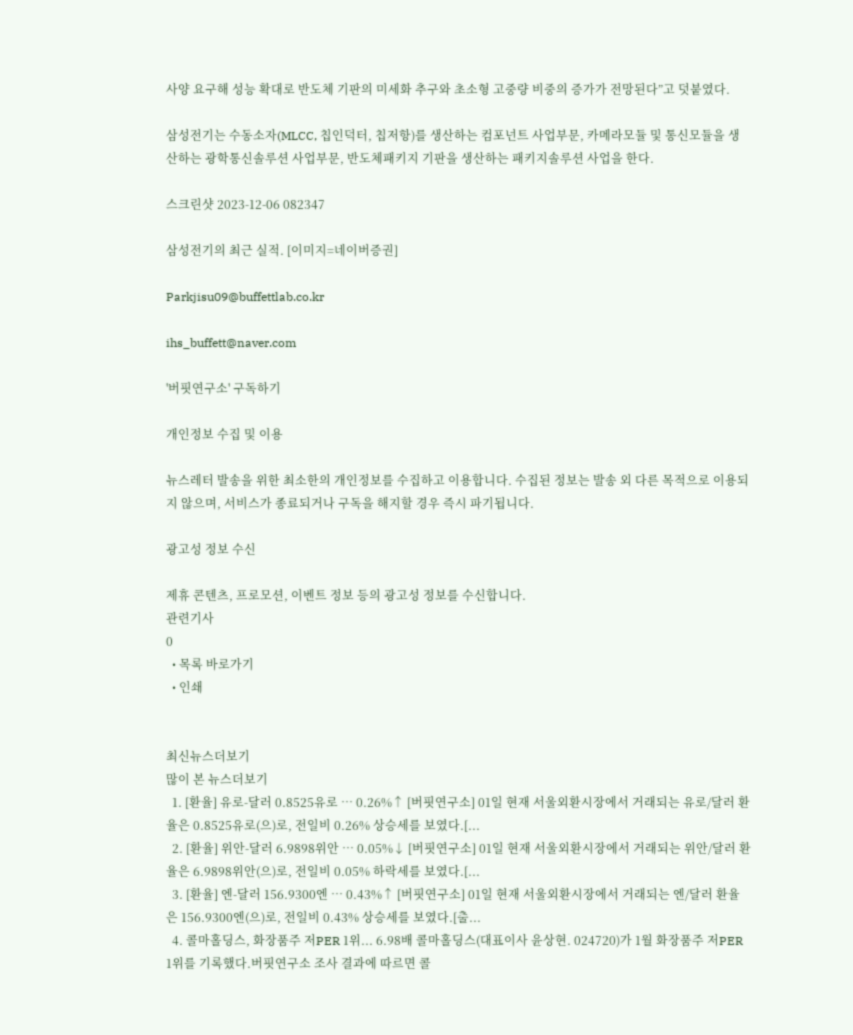사양 요구해 성능 확대로 반도체 기판의 미세화 추구와 초소형 고중량 비중의 증가가 전망된다”고 덧붙였다.

삼성전기는 수동소자(MLCC, 칩인덕터, 칩저항)를 생산하는 컴포넌트 사업부문, 카메라모듈 및 통신모듈을 생산하는 광학통신솔루션 사업부문, 반도체패키지 기판을 생산하는 패키지솔루션 사업을 한다.

스크린샷 2023-12-06 082347

삼성전기의 최근 실적. [이미지=네이버증권]

Parkjisu09@buffettlab.co.kr

ihs_buffett@naver.com

'버핏연구소' 구독하기

개인정보 수집 및 이용

뉴스레터 발송을 위한 최소한의 개인정보를 수집하고 이용합니다. 수집된 정보는 발송 외 다른 목적으로 이용되지 않으며, 서비스가 종료되거나 구독을 해지할 경우 즉시 파기됩니다.

광고성 정보 수신

제휴 콘텐츠, 프로모션, 이벤트 정보 등의 광고성 정보를 수신합니다.
관련기사
0
  • 목록 바로가기
  • 인쇄


최신뉴스더보기
많이 본 뉴스더보기
  1. [환율] 유로-달러 0.8525유로 … 0.26%↑ [버핏연구소] 01일 현재 서울외환시장에서 거래되는 유로/달러 환율은 0.8525유로(으)로, 전일비 0.26% 상승세를 보였다.[...
  2. [환율] 위안-달러 6.9898위안 … 0.05%↓ [버핏연구소] 01일 현재 서울외환시장에서 거래되는 위안/달러 환율은 6.9898위안(으)로, 전일비 0.05% 하락세를 보였다.[...
  3. [환율] 엔-달러 156.9300엔 … 0.43%↑ [버핏연구소] 01일 현재 서울외환시장에서 거래되는 엔/달러 환율은 156.9300엔(으)로, 전일비 0.43% 상승세를 보였다.[출...
  4. 콜마홀딩스, 화장품주 저PER 1위... 6.98배 콜마홀딩스(대표이사 윤상현. 024720)가 1월 화장품주 저PER 1위를 기록했다.버핏연구소 조사 결과에 따르면 콜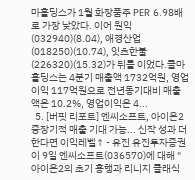마홀딩스가 1월 화장품주 PER 6.98배로 가장 낮았다. 이어 원익(032940)(8.04), 애경산업(018250)(10.74), 잇츠한불(226320)(15.32)가 뒤를 이었다.콜마홀딩스는 4분기 매출액 1732억원, 영업이익 117억원으로 전년동기대비 매출액은 10.2%, 영업이익은 4...
  5. [버핏 리포트] 엔씨소프트, 아이온2 중장기적 매출 기대 가능... 신작 성과 더한다면 이익레벨↑ - 유진 유진투자증권이 9일 엔씨소프트(036570)에 대해 "아이온2의 초기 흥행과 리니지 클래식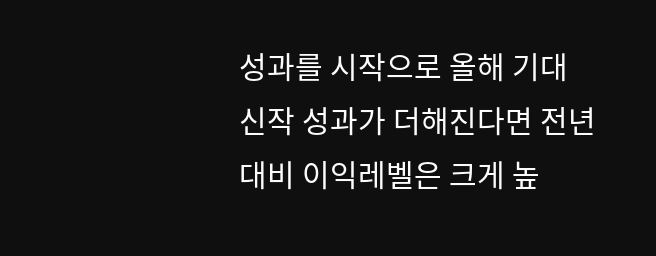성과를 시작으로 올해 기대 신작 성과가 더해진다면 전년대비 이익레벨은 크게 높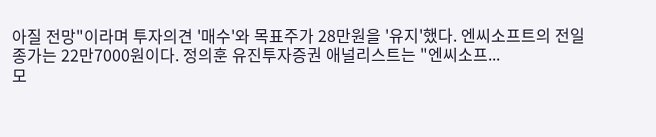아질 전망"이라며 투자의견 '매수'와 목표주가 28만원을 '유지'했다. 엔씨소프트의 전일종가는 22만7000원이다. 정의훈 유진투자증권 애널리스트는 "엔씨소프...
모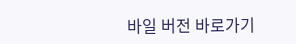바일 버전 바로가기